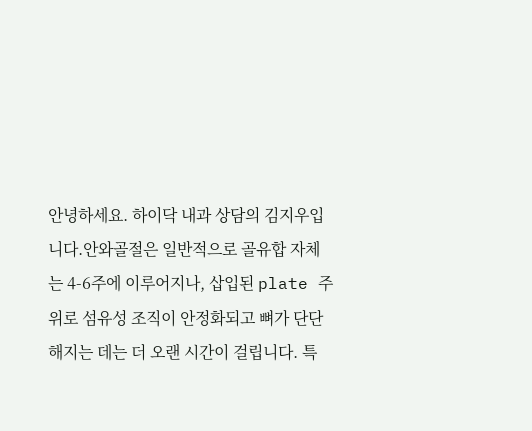안녕하세요. 하이닥 내과 상담의 김지우입니다.안와골절은 일반적으로 골유합 자체는 4-6주에 이루어지나, 삽입된 plate 주위로 섬유성 조직이 안정화되고 뼈가 단단해지는 데는 더 오랜 시간이 걸립니다. 특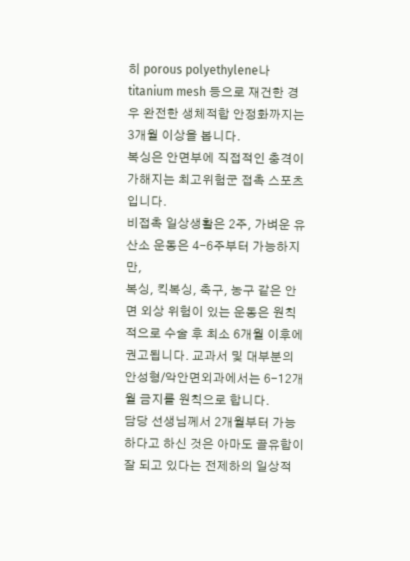히 porous polyethylene나 titanium mesh 등으로 재건한 경우 완전한 생체적합 안정화까지는 3개월 이상을 봅니다.
복싱은 안면부에 직접적인 충격이 가해지는 최고위험군 접촉 스포츠입니다.
비접촉 일상생활은 2주, 가벼운 유산소 운동은 4-6주부터 가능하지만,
복싱, 킥복싱, 축구, 농구 같은 안면 외상 위험이 있는 운동은 원칙적으로 수술 후 최소 6개월 이후에 권고됩니다. 교과서 및 대부분의 안성형/악안면외과에서는 6-12개월 금지를 원칙으로 합니다.
담당 선생님께서 2개월부터 가능하다고 하신 것은 아마도 골유합이 잘 되고 있다는 전제하의 일상적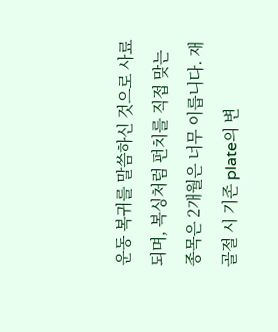운동 복귀를 말씀하신 것으로 사료되며, 복싱처럼 펀치를 직접 맞는 종목은 2개월은 너무 이릅니다. 재골절 시 기존 plate의 변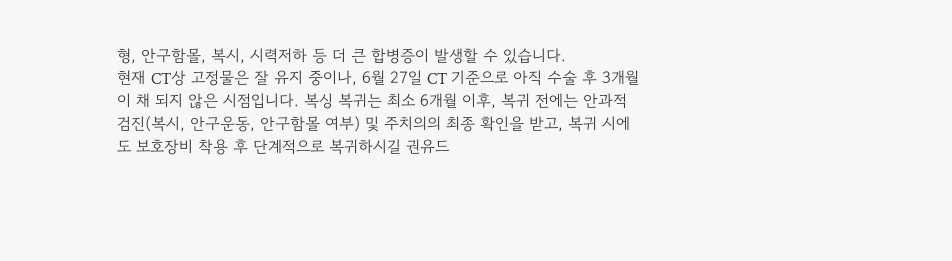형, 안구함몰, 복시, 시력저하 등 더 큰 합병증이 발생할 수 있습니다.
현재 CT상 고정물은 잘 유지 중이나, 6월 27일 CT 기준으로 아직 수술 후 3개월이 채 되지 않은 시점입니다. 복싱 복귀는 최소 6개월 이후, 복귀 전에는 안과적 검진(복시, 안구운동, 안구함몰 여부) 및 주치의의 최종 확인을 받고, 복귀 시에도 보호장비 착용 후 단계적으로 복귀하시길 권유드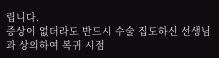립니다.
증상이 없더라도 반드시 수술 집도하신 선생님과 상의하여 복귀 시점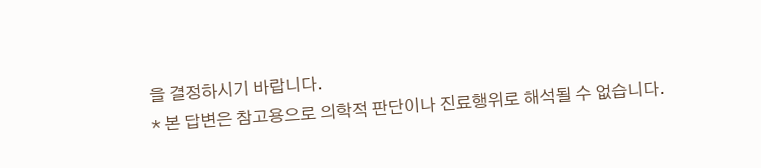을 결정하시기 바랍니다.
* 본 답변은 참고용으로 의학적 판단이나 진료행위로 해석될 수 없습니다.